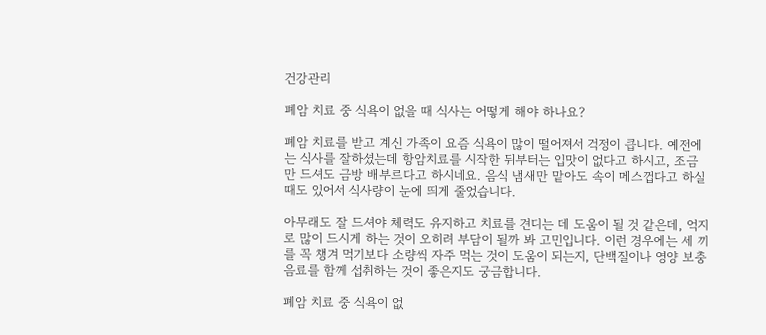건강관리

폐암 치료 중 식욕이 없을 때 식사는 어떻게 해야 하나요?

폐암 치료를 받고 계신 가족이 요즘 식욕이 많이 떨어져서 걱정이 큽니다. 예전에는 식사를 잘하셨는데 항암치료를 시작한 뒤부터는 입맛이 없다고 하시고, 조금만 드셔도 금방 배부르다고 하시네요. 음식 냄새만 맡아도 속이 메스껍다고 하실 때도 있어서 식사량이 눈에 띄게 줄었습니다.

아무래도 잘 드셔야 체력도 유지하고 치료를 견디는 데 도움이 될 것 같은데, 억지로 많이 드시게 하는 것이 오히려 부담이 될까 봐 고민입니다. 이런 경우에는 세 끼를 꼭 챙겨 먹기보다 소량씩 자주 먹는 것이 도움이 되는지, 단백질이나 영양 보충 음료를 함께 섭취하는 것이 좋은지도 궁금합니다.

폐암 치료 중 식욕이 없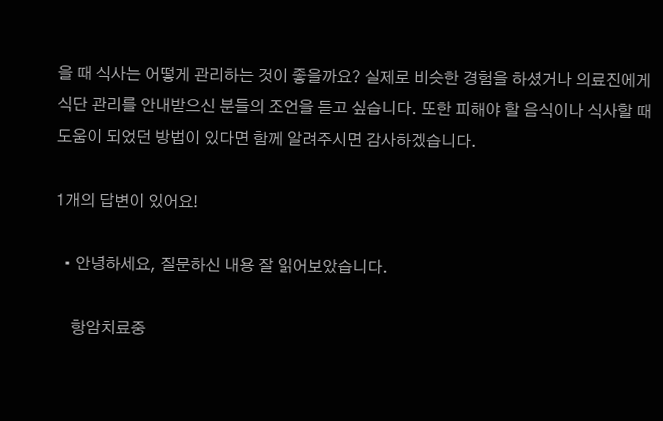을 때 식사는 어떻게 관리하는 것이 좋을까요? 실제로 비슷한 경험을 하셨거나 의료진에게 식단 관리를 안내받으신 분들의 조언을 듣고 싶습니다. 또한 피해야 할 음식이나 식사할 때 도움이 되었던 방법이 있다면 함께 알려주시면 감사하겠습니다.

1개의 답변이 있어요!

  • 안녕하세요, 질문하신 내용 잘 읽어보았습니다.

    항암치료중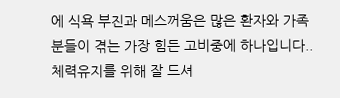에 식욕 부진과 메스꺼움은 많은 환자와 가족분들이 겪는 가장 힘든 고비중에 하나입니다.. 체력유지를 위해 잘 드셔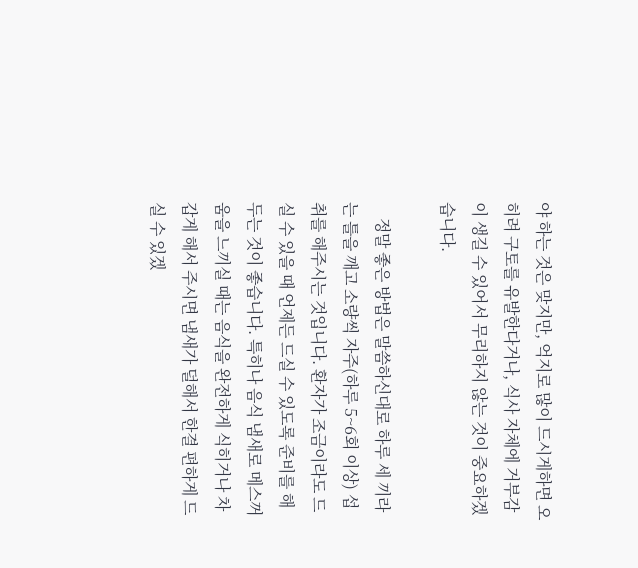야 하는 것은 맞지만, 억지로 많이 드시게하면 오히려 구토를 유발한다거나, 식사 자체에 거부감이 생길 수 있어서 무리하지 않는 것이 중요하겠습니다.

    정말 좋은 방법은 말씀하신대로 하루 세 끼라는 틀을 깨고 소량씩 자주(하루 5~6회 이상) 섭취를 해주시는 것입니다. 환자가 조금이라도 드실 수 있을 때 언제든 드실 수 있도록 준비를 해두는 것이 좋습니다. 특히나 음식 냄새로 메스꺼움을 느끼실 때는 음식을 완전하게 식히거나 차갑게 해서 주시면 냄새가 덜해서 한결 편하게 드실 수 있겠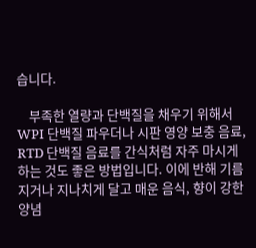습니다.

    부족한 열량과 단백질을 채우기 위해서 WPI 단백질 파우더나 시판 영양 보충 음료, RTD 단백질 음료를 간식처럼 자주 마시게 하는 것도 좋은 방법입니다. 이에 반해 기름지거나 지나치게 달고 매운 음식, 향이 강한 양념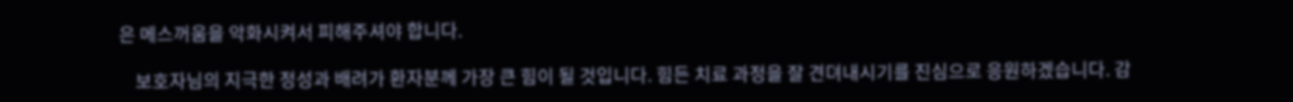은 메스꺼움을 악화시켜서 피해주셔야 합니다.

    보호자님의 지극한 정성과 배려가 환자분께 가장 큰 힘이 될 것입니다. 힘든 치료 과정을 잘 견뎌내시기를 진심으로 응원하겠습니다. 감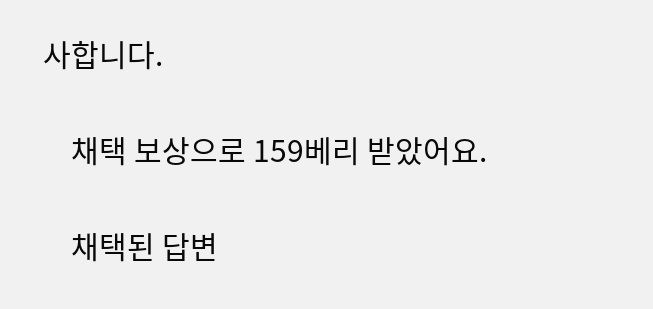사합니다.

    채택 보상으로 159베리 받았어요.

    채택된 답변